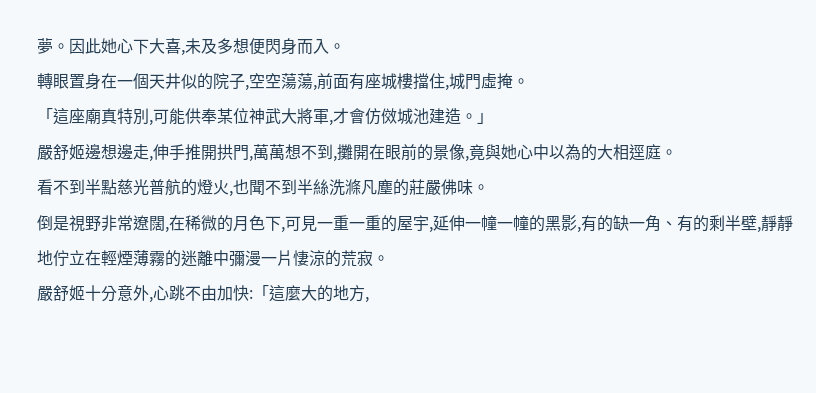夢。因此她心下大喜,未及多想便閃身而入。
轉眼置身在一個天井似的院子,空空蕩蕩,前面有座城樓擋住,城門虛掩。
「這座廟真特別,可能供奉某位神武大將軍,才會仿傚城池建造。」
嚴舒姬邊想邊走,伸手推開拱門,萬萬想不到,攤開在眼前的景像,竟與她心中以為的大相逕庭。
看不到半點慈光普航的燈火,也聞不到半絲洗滌凡塵的莊嚴佛味。
倒是視野非常遼闊,在稀微的月色下,可見一重一重的屋宇,延伸一幢一幢的黑影,有的缺一角、有的剩半壁,靜靜地佇立在輕煙薄霧的迷離中彌漫一片悽涼的荒寂。
嚴舒姬十分意外,心跳不由加快:「這麼大的地方,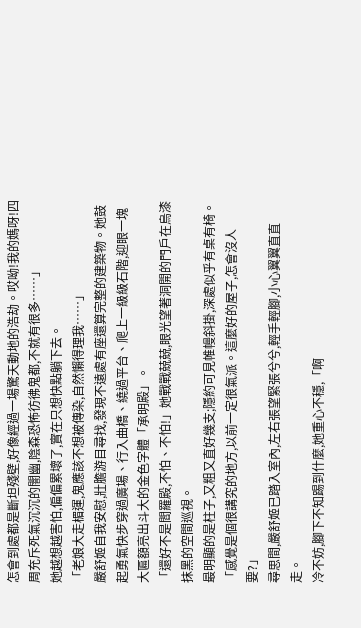怎會到處都是斷坦殘壁,好像經過一場驚天動地的浩劫。哎呦!我的媽呀!四周充斥死氣沉沉的闇幽,陰森恐怖彷彿鬼都,不就有很多……」
她越想越害怕,偏偏累壞了,實在只想快點躺下去。
「老娘大走楣運,鬼應該不想被傳染,自然懶得理我……」
嚴舒姬自我安慰,壯膽游目尋找,發現不遠處有座還算完整的建築物。她鼓起勇氣快步穿過廣場、行入曲橋、繞過平台、爬上一級級石階,迎眼一塊大匾額亮出斗大的金色字體「承明殿」。
「還好不是閻羅殿,不怕、不怕!」她戰戰兢兢,眼光望著洞開的門戶在烏漆抹黑的空間巡視。
最明顯的是柱子,又粗又直好幾支;隱約可見帷幔斜掛,深處似乎有桌有椅。
「感覺是個很講究的地方,以前一定很氣派。這麼好的屋子,怎會沒人要?」
尋思間,嚴舒姬已踏入室內,左右張望緊張兮兮,輕手輕腳,小心翼翼直直走。
冷不妨,腳下不知踢到什麼,她重心不穩,「啊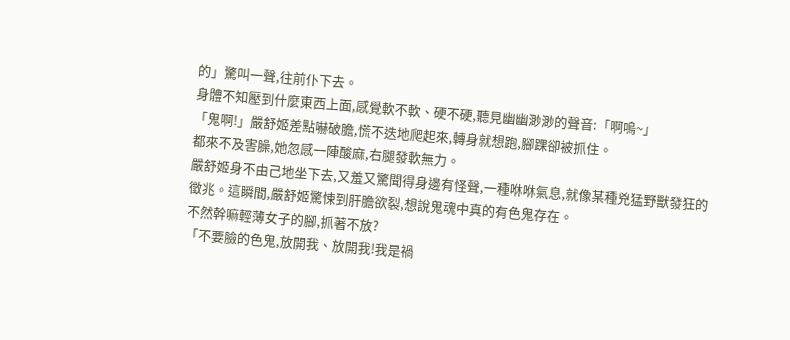的」驚叫一聲,往前仆下去。
身體不知壓到什麼東西上面,感覺軟不軟、硬不硬,聽見幽幽渺渺的聲音:「啊嗚~」
「鬼啊!」嚴舒姬差點嚇破膽,慌不迭地爬起來,轉身就想跑,腳踝卻被抓住。
都來不及害臊,她忽感一陣酸麻,右腿發軟無力。
嚴舒姬身不由己地坐下去,又羞又驚聞得身邊有怪聲,一種咻咻氣息,就像某種兇猛野獸發狂的徵兆。這瞬間,嚴舒姬驚悚到肝膽欲裂,想說鬼魂中真的有色鬼存在。
不然幹嘛輕薄女子的腳,抓著不放?
「不要臉的色鬼,放開我、放開我!我是禍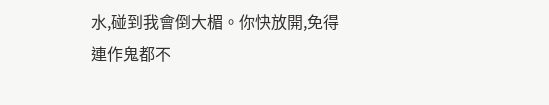水,碰到我會倒大楣。你快放開,免得連作鬼都不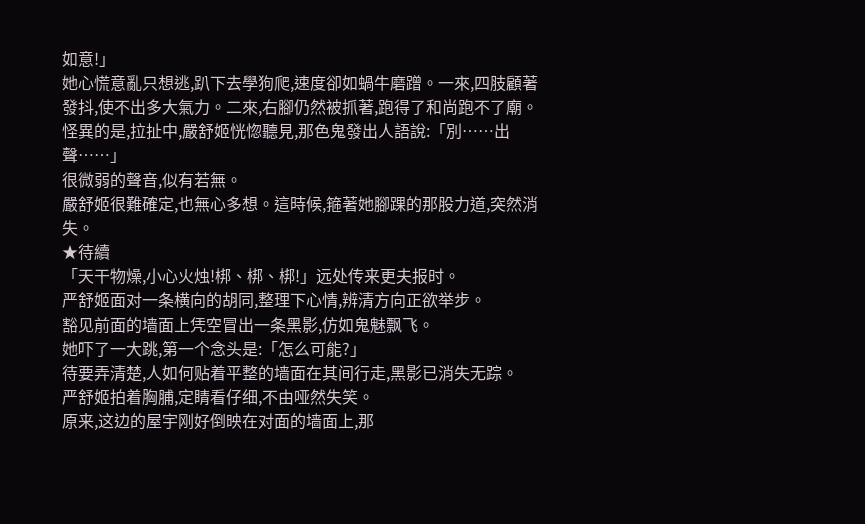如意!」
她心慌意亂只想逃,趴下去學狗爬,速度卻如蝸牛磨蹭。一來,四肢顧著發抖,使不出多大氣力。二來,右腳仍然被抓著,跑得了和尚跑不了廟。
怪異的是,拉扯中,嚴舒姬恍惚聽見,那色鬼發出人語說:「別……出聲……」
很微弱的聲音,似有若無。
嚴舒姬很難確定,也無心多想。這時候,箍著她腳踝的那股力道,突然消失。
★待續
「天干物燥,小心火烛!梆、梆、梆!」远处传来更夫报时。
严舒姬面对一条横向的胡同,整理下心情,辨清方向正欲举步。
豁见前面的墙面上凭空冒出一条黑影,仿如鬼魅飘飞。
她吓了一大跳,第一个念头是:「怎么可能?」
待要弄清楚,人如何贴着平整的墙面在其间行走,黑影已消失无踪。
严舒姬拍着胸脯,定睛看仔细,不由哑然失笑。
原来,这边的屋宇刚好倒映在对面的墙面上,那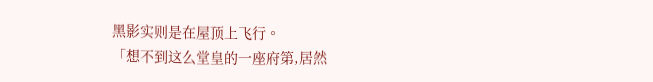黑影实则是在屋顶上飞行。
「想不到这么堂皇的一座府第,居然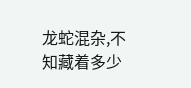龙蛇混杂,不知藏着多少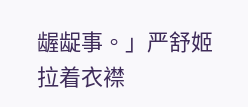龌龊事。」严舒姬拉着衣襟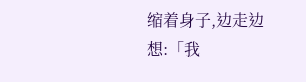缩着身子,边走边想:「我